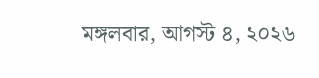মঙ্গলবার, আগস্ট ৪, ২০২৬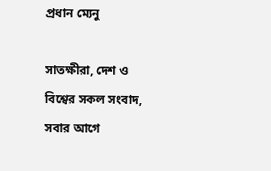প্রধান ম্যেনু

সাতক্ষীরা, দেশ ও বিশ্বের সকল সংবাদ, সবার আগে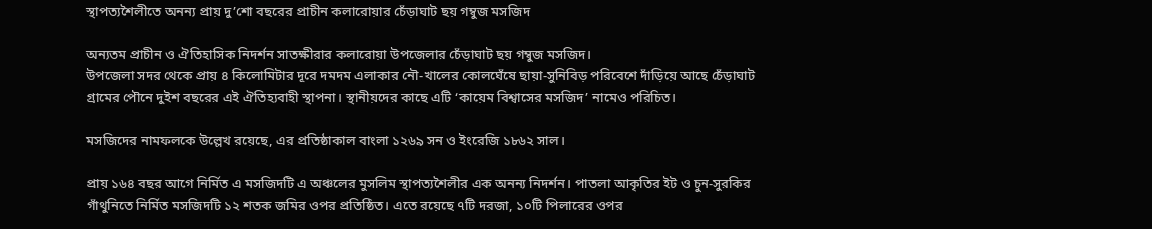স্থাপত্যশৈলীতে অনন্য প্রায় দু’শো বছরের প্রাচীন কলারোয়ার চেঁড়াঘাট ছয় গম্বুজ মসজিদ

অন্যতম প্রাচীন ও ঐতিহাসিক নিদর্শন সাতক্ষীরার কলারোয়া উপজেলার চেঁড়াঘাট ছয় গম্বুজ মসজিদ।
উপজেলা সদর থেকে প্রায় ৪ কিলোমিটার দূরে দমদম এলাকার নৌ-খালের কোলঘেঁষে ছায়া-সুনিবিড় পরিবেশে দাঁড়িয়ে আছে চেঁড়াঘাট গ্রামের পৌনে দুইশ বছরের এই ঐতিহ্যবাহী স্থাপনা। স্থানীয়দের কাছে এটি ‘কায়েম বিশ্বাসের মসজিদ’ নামেও পরিচিত।

মসজিদের নামফলকে উল্লেখ রয়েছে, এর প্রতিষ্ঠাকাল বাংলা ১২৬৯ সন ও ইংরেজি ১৮৬২ সাল।

প্রায় ১৬৪ বছর আগে নির্মিত এ মসজিদটি এ অঞ্চলের মুসলিম স্থাপত্যশৈলীর এক অনন্য নিদর্শন। পাতলা আকৃতির ইট ও চুন-সুরকির গাঁথুনিতে নির্মিত মসজিদটি ১২ শতক জমির ওপর প্রতিষ্ঠিত। এতে রয়েছে ৭টি দরজা, ১০টি পিলারের ওপর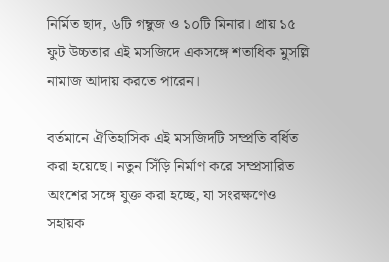নির্মিত ছাদ, ৬টি গম্বুজ ও ১০টি মিনার। প্রায় ১৫ ফুট উচ্চতার এই মসজিদে একসঙ্গে শতাধিক মুসল্লি নামাজ আদায় করতে পারেন।

বর্তমানে ঐতিহাসিক এই মসজিদটি সম্প্রতি বর্ধিত করা হয়েছে। নতুন সিঁড়ি নির্মাণ করে সম্প্রসারিত অংশের সঙ্গে যুক্ত করা হচ্ছে, যা সংরক্ষণেও সহায়ক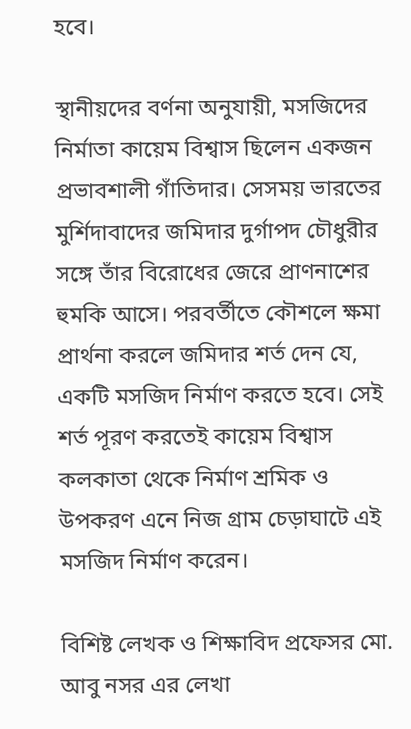হবে।

স্থানীয়দের বর্ণনা অনুযায়ী, মসজিদের নির্মাতা কায়েম বিশ্বাস ছিলেন একজন প্রভাবশালী গাঁতিদার। সেসময় ভারতের মুর্শিদাবাদের জমিদার দুর্গাপদ চৌধুরীর সঙ্গে তাঁর বিরোধের জেরে প্রাণনাশের হুমকি আসে। পরবর্তীতে কৌশলে ক্ষমা প্রার্থনা করলে জমিদার শর্ত দেন যে, একটি মসজিদ নির্মাণ করতে হবে। সেই শর্ত পূরণ করতেই কায়েম বিশ্বাস কলকাতা থেকে নির্মাণ শ্রমিক ও উপকরণ এনে নিজ গ্রাম চেড়াঘাটে এই মসজিদ নির্মাণ করেন।

বিশিষ্ট লেখক ও শিক্ষাবিদ প্রফেসর মো. আবু নসর এর লেখা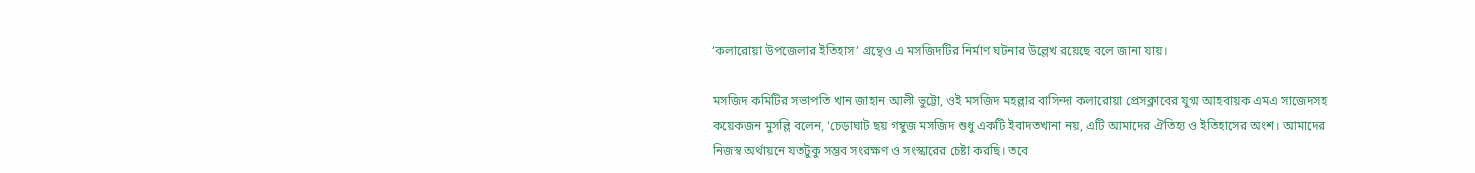‘কলারোয়া উপজেলার ইতিহাস’ গ্রন্থেও এ মসজিদটির নির্মাণ ঘটনার উল্লেখ রয়েছে বলে জানা যায়।

মসজিদ কমিটির সভাপতি খান জাহান আলী ভুট্টো, ওই মসজিদ মহল্লার বাসিন্দা কলারোয়া প্রেসক্লাবের যুগ্ম আহবায়ক এমএ সাজেদসহ কয়েকজন মুসল্লি বলেন, ‘চেড়াঘাট ছয় গম্বুজ মসজিদ শুধু একটি ইবাদতখানা নয়, এটি আমাদের ঐতিহ্য ও ইতিহাসের অংশ। আমাদের নিজস্ব অর্থায়নে যতটুকু সম্ভব সংরক্ষণ ও সংস্কারের চেষ্টা করছি। তবে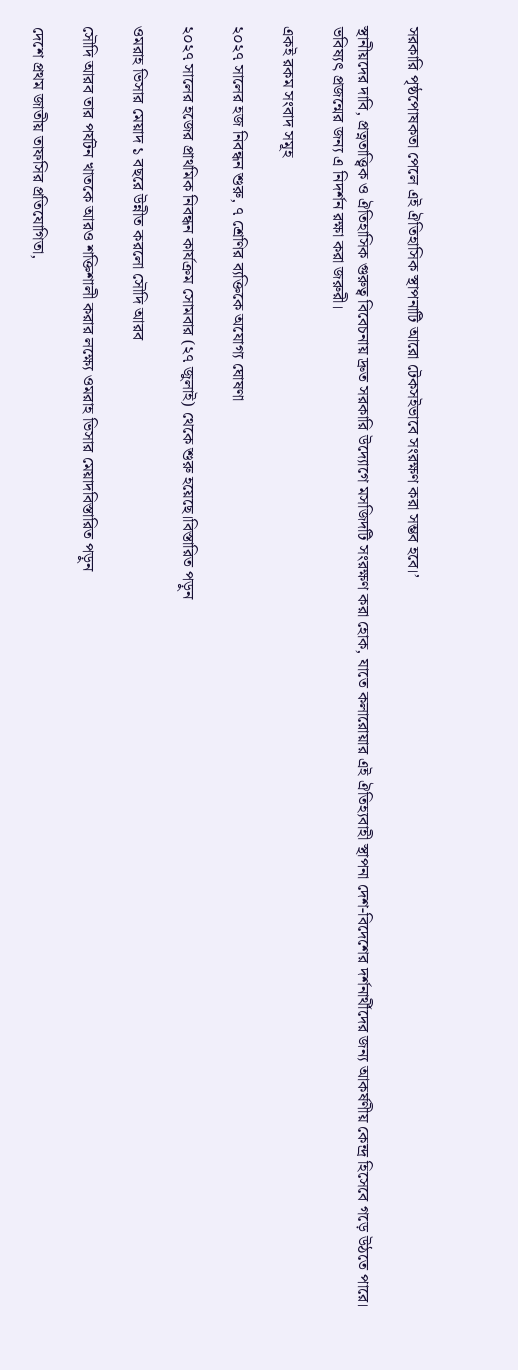সরকারি পৃষ্ঠপোষকতা পেলে এই ঐতিহাসিক স্থাপনাটি আরো টেকসইভাবে সংরক্ষণ করা সম্ভব হবে।’

স্থানীয়দের দাবি, প্রত্নতাত্ত্বিক ও ঐতিহাসিক গুরুত্ব বিবেচনায় দ্রুত সরকারি উদ্যোগে মসজিদটি সংরক্ষণ করা হোক, যাতে কলারোয়ার এই ঐতিহ্যবাহী স্থাপনা দেশ-বিদেশের দর্শনার্থীদের জন্য আকর্ষণীয় কেন্দ্র হিসেবে গড়ে উঠতে পারে। ভবিষ্যৎ প্রজন্মের জন্য এ নিদর্শন রক্ষা করা জরুরী।

একই রকম সংবাদ সমূহ

২০২৭ সালের হজ নিবন্ধন শুরু, ৭ শ্রেণির ব্যক্তিকে অযোগ্য ঘোষণা

২০২৭ সালের হজের প্রাথমিক নিবন্ধন কার্যক্রম সোমবার (২৭ জুলাই) থেকে শুরু হয়েছে।বিস্তারিত পড়ুন

ওমরাহ ভিসার মেয়াদ ১ বছরে উন্নীত করলো সৌদি আরব

সৌদি আরব তার পর্যটন খাতকে আরও শক্তিশালী করার লক্ষ্যে ওমরাহ ভিসার মেয়াদবিস্তারিত পড়ুন

দেশে প্রথম জাতীয় তাফসির প্রতিযোগিতা,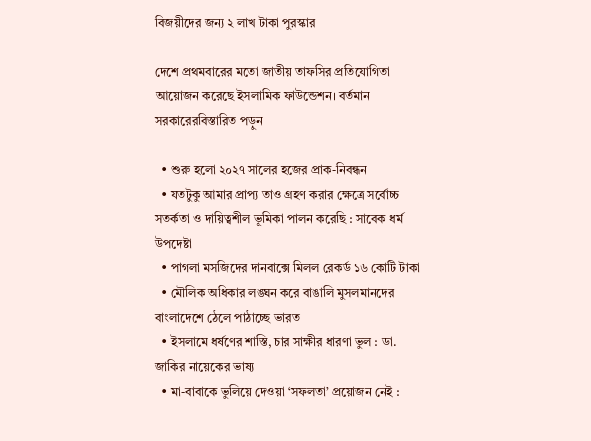বিজয়ীদের জন্য ২ লাখ টাকা পুরস্কার

দেশে প্রথমবারের মতো জাতীয় তাফসির প্রতিযোগিতা আয়োজন করেছে ইসলামিক ফাউন্ডেশন। বর্তমান সরকারেরবিস্তারিত পড়ুন

  • শুরু হলো ২০২৭ সালের হজের প্রাক-নিবন্ধন
  • যতটুকু আমার প্রাপ্য তাও গ্রহণ করার ক্ষেত্রে সর্বোচ্চ সতর্কতা ও দায়িত্বশীল ভূমিকা পালন করেছি : সাবেক ধর্ম উপদেষ্টা
  • পাগলা মসজিদের দানবাক্সে মিলল রেকর্ড ১৬ কোটি টাকা
  • মৌলিক অধিকার লঙ্ঘন করে বাঙালি মুসলমানদের বাংলাদেশে ঠেলে পাঠাচ্ছে ভারত
  • ইসলামে ধর্ষণের শাস্তি, চার সাক্ষীর ধারণা ভুল : ডা. জাকির নায়েকের ভাষ্য
  • মা-বাবাকে ভুলিয়ে দেওয়া ‘সফলতা’ প্রয়োজন নেই :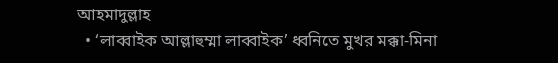আহমাদুল্লাহ
  • ‘লাব্বাইক আল্লাহুম্মা লাব্বাইক’ ধ্বনিতে মুখর মক্কা-মিনা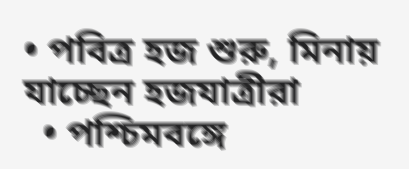• পবিত্র হজ শুরু, মিনায় যাচ্ছেন হজযাত্রীরা
  • পশ্চিমবঙ্গে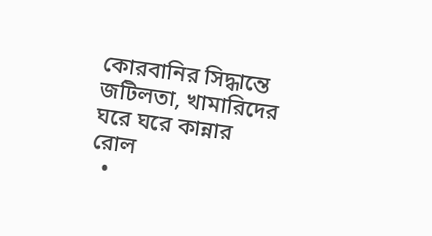কোরবানির সিদ্ধান্তে জটিলতা, খামারিদের ঘরে ঘরে কান্নার রোল
  •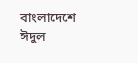বাংলাদেশে ঈদুল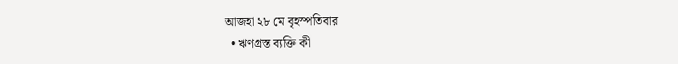আজহা ২৮ মে বৃহস্পতিবার
  • ঋণগ্রস্ত ব্যক্তি কী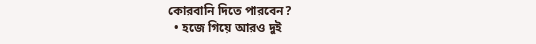কোরবানি দিতে পারবেন?
  • হজে গিয়ে আরও দুই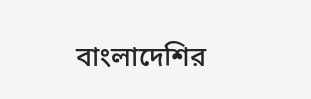বাংলাদেশির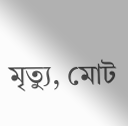মৃত্যু, মোট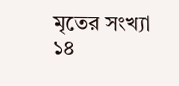মৃতের সংখ্যা ১৪